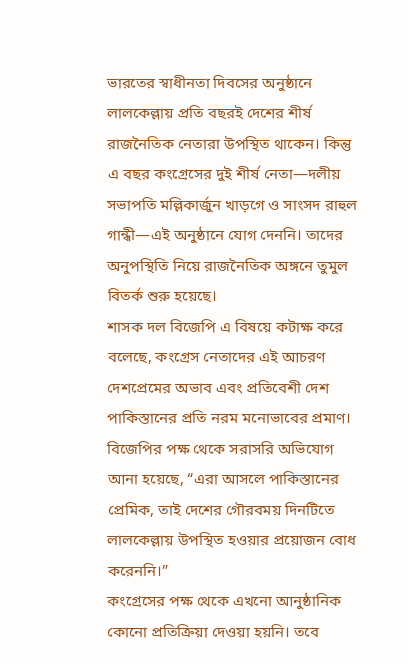ভারতের স্বাধীনতা দিবসের অনুষ্ঠানে লালকেল্লায় প্রতি বছরই দেশের শীর্ষ রাজনৈতিক নেতারা উপস্থিত থাকেন। কিন্তু এ বছর কংগ্রেসের দুই শীর্ষ নেতা—দলীয় সভাপতি মল্লিকার্জুন খাড়গে ও সাংসদ রাহুল গান্ধী—এই অনুষ্ঠানে যোগ দেননি। তাদের অনুপস্থিতি নিয়ে রাজনৈতিক অঙ্গনে তুমুল বিতর্ক শুরু হয়েছে।
শাসক দল বিজেপি এ বিষয়ে কটাক্ষ করে বলেছে, কংগ্রেস নেতাদের এই আচরণ দেশপ্রেমের অভাব এবং প্রতিবেশী দেশ পাকিস্তানের প্রতি নরম মনোভাবের প্রমাণ। বিজেপির পক্ষ থেকে সরাসরি অভিযোগ আনা হয়েছে, “এরা আসলে পাকিস্তানের প্রেমিক, তাই দেশের গৌরবময় দিনটিতে লালকেল্লায় উপস্থিত হওয়ার প্রয়োজন বোধ করেননি।”
কংগ্রেসের পক্ষ থেকে এখনো আনুষ্ঠানিক কোনো প্রতিক্রিয়া দেওয়া হয়নি। তবে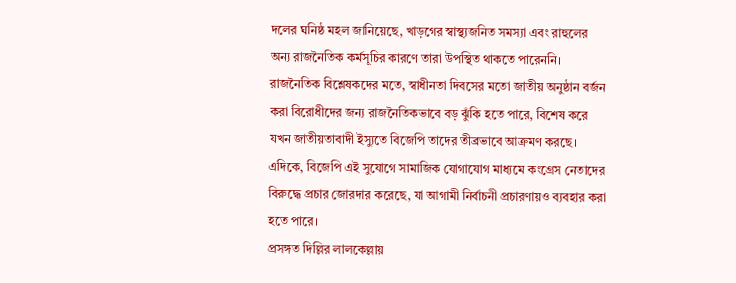দলের ঘনিষ্ঠ মহল জানিয়েছে, খাড়গের স্বাস্থ্যজনিত সমস্যা এবং রাহুলের অন্য রাজনৈতিক কর্মসূচির কারণে তারা উপস্থিত থাকতে পারেননি।
রাজনৈতিক বিশ্লেষকদের মতে, স্বাধীনতা দিবসের মতো জাতীয় অনুষ্ঠান বর্জন করা বিরোধীদের জন্য রাজনৈতিকভাবে বড় ঝুঁকি হতে পারে, বিশেষ করে যখন জাতীয়তাবাদী ইস্যুতে বিজেপি তাদের তীব্রভাবে আক্রমণ করছে।
এদিকে, বিজেপি এই সুযোগে সামাজিক যোগাযোগ মাধ্যমে কংগ্রেস নেতাদের বিরুদ্ধে প্রচার জোরদার করেছে, যা আগামী নির্বাচনী প্রচারণায়ও ব্যবহার করা হতে পারে।
প্রসঙ্গত দিল্লির লালকেল্লায়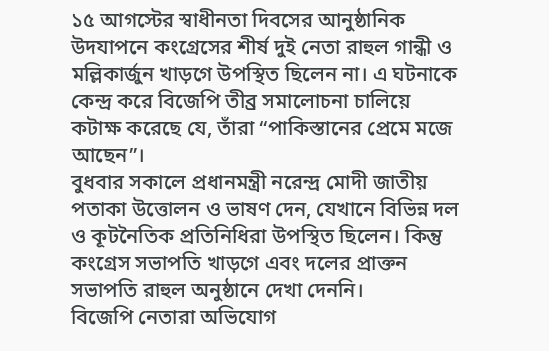১৫ আগস্টের স্বাধীনতা দিবসের আনুষ্ঠানিক উদযাপনে কংগ্রেসের শীর্ষ দুই নেতা রাহুল গান্ধী ও মল্লিকার্জুন খাড়গে উপস্থিত ছিলেন না। এ ঘটনাকে কেন্দ্র করে বিজেপি তীব্র সমালোচনা চালিয়ে কটাক্ষ করেছে যে, তাঁরা “পাকিস্তানের প্রেমে মজে আছেন”।
বুধবার সকালে প্রধানমন্ত্রী নরেন্দ্র মোদী জাতীয় পতাকা উত্তোলন ও ভাষণ দেন, যেখানে বিভিন্ন দল ও কূটনৈতিক প্রতিনিধিরা উপস্থিত ছিলেন। কিন্তু কংগ্রেস সভাপতি খাড়গে এবং দলের প্রাক্তন সভাপতি রাহুল অনুষ্ঠানে দেখা দেননি।
বিজেপি নেতারা অভিযোগ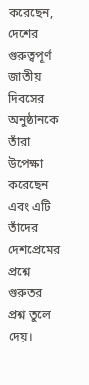করেছেন, দেশের গুরুত্বপূর্ণ জাতীয় দিবসের অনুষ্ঠানকে তাঁরা উপেক্ষা করেছেন এবং এটি তাঁদের দেশপ্রেমের প্রশ্নে গুরুতর প্রশ্ন তুলে দেয়।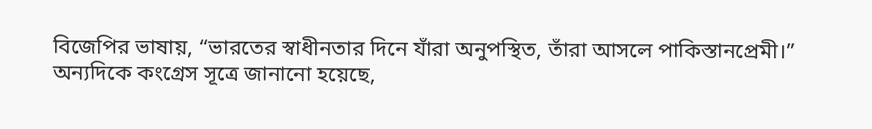বিজেপির ভাষায়, “ভারতের স্বাধীনতার দিনে যাঁরা অনুপস্থিত, তাঁরা আসলে পাকিস্তানপ্রেমী।”
অন্যদিকে কংগ্রেস সূত্রে জানানো হয়েছে,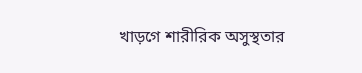খাড়গে শারীরিক অসুস্থতার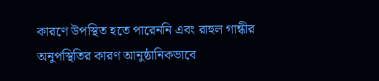কারণে উপস্থিত হতে পারেননি এবং রাহুল গান্ধীর অনুপস্থিতির কারণ আনুষ্ঠানিকভাবে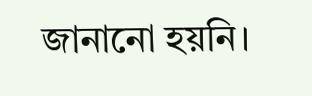জানানো হয়নি।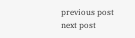previous post
next post